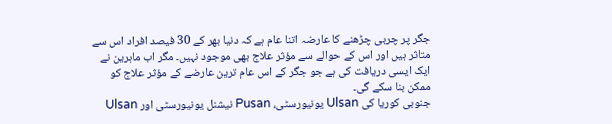جگر پر چربی چڑھنے کا عارضہ اتنا عام ہے کہ دنیا بھر کے 30 فیصد افراد اس سے متاثر ہیں اور اس کے حوالے سے مؤثر علاج بھی موجود نہیں۔ مگر اب ماہرین نے ایک ایسی دریافت کی ہے جو جگر کے اس عام ترین عارضے کے مؤثر علاج کو ممکن بنا سکے گی۔
جنوبی کوریا کی Ulsan یونیورسٹی، Pusan نیشنل یونیورسٹی اور Ulsan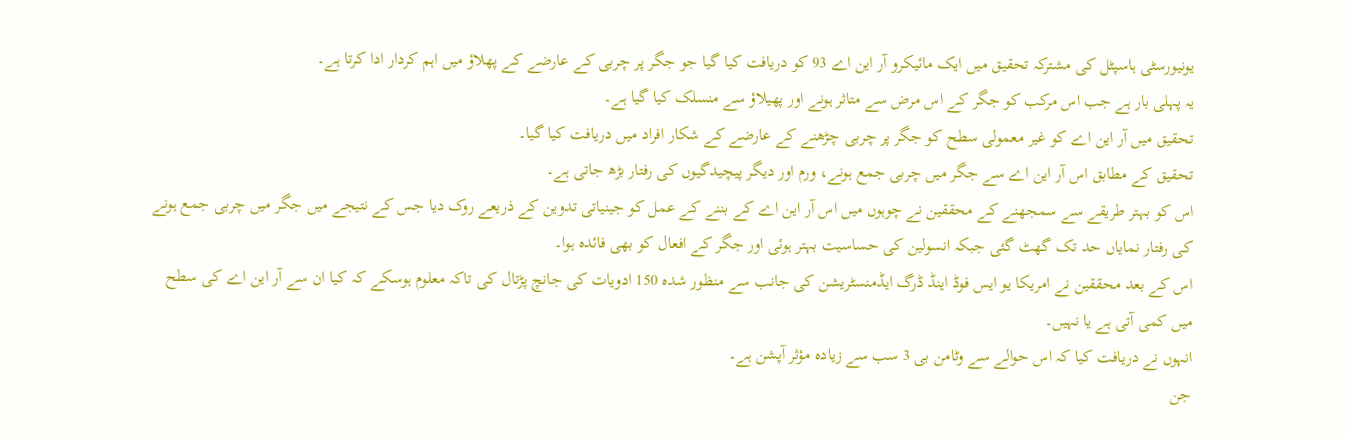یونیورسٹی ہاسپٹل کی مشترکہ تحقیق میں ایک مائیکرو آر این اے 93 کو دریافت کیا گیا جو جگر پر چربی کے عارضے کے پھلاؤ میں اہم کردار ادا کرتا ہے۔
یہ پہلی بار ہے جب اس مرکب کو جگر کے اس مرض سے متاثر ہونے اور پھیلاؤ سے منسلک کیا گیا ہے۔
تحقیق میں آر این اے کو غیر معمولی سطح کو جگر پر چربی چڑھنے کے عارضے کے شکار افراد میں دریافت کیا گیا۔
تحقیق کے مطابق اس آر این اے سے جگر میں چربی جمع ہونے، ورم اور دیگر پیچیدگیوں کی رفتار بڑھ جاتی ہے۔
اس کو بہتر طریقے سے سمجھنے کے محققین نے چوہوں میں اس آر این اے کے بننے کے عمل کو جینیاتی تدوین کے ذریعے روک دیا جس کے نتیجے میں جگر میں چربی جمع ہونے کی رفتار نمایاں حد تک گھٹ گئی جبکہ انسولین کی حساسیت بہتر ہوئی اور جگر کے افعال کو بھی فائدہ ہوا۔
اس کے بعد محققین نے امریکا یو ایس فوڈ اینڈ ڈرگ ایڈمنسٹریشن کی جانب سے منظور شدہ 150 ادویات کی جانچ پڑتال کی تاکہ معلوم ہوسکے کہ کیا ان سے آر این اے کی سطح میں کمی آتی ہے یا نہیں۔
انہوں نے دریافت کیا کہ اس حوالے سے وٹامن بی 3 سب سے زیادہ مؤثر آپشن ہے۔
جن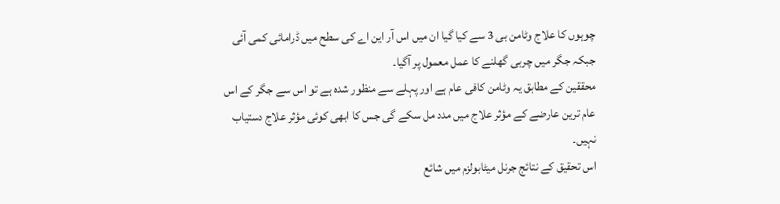چوہوں کا علاج وٹامن بی 3 سے کیا گیا ان میں اس آر این اے کی سطح میں ڈرامائی کمی آئی جبکہ جگر میں چربی گھلنے کا عمل معمول پر آگیا۔
محققین کے مطابق یہ وٹامن کافی عام ہے اور پہلے سے منظور شدہ ہے تو اس سے جگر کے اس عام ترین عارضے کے مؤثر علاج میں مدد مل سکے گی جس کا ابھی کوئی مؤثر علاج دستیاب نہیں۔
اس تحقیق کے نتائج جرنل میٹابولزم میں شائع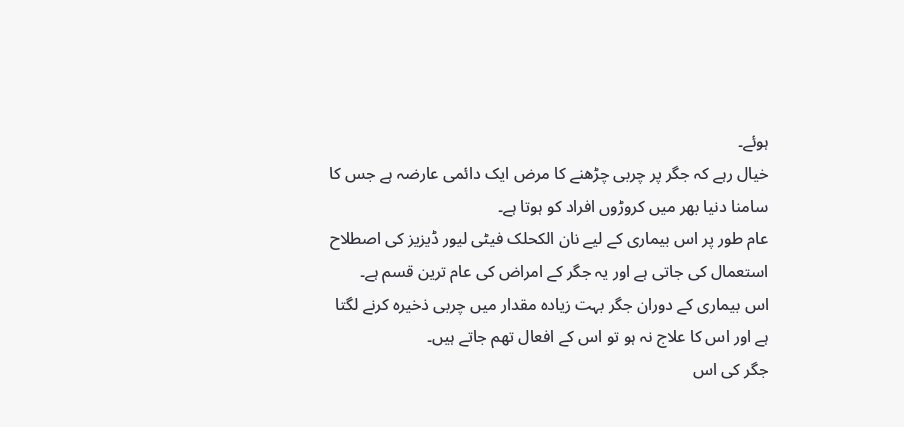ہوئے۔
خیال رہے کہ جگر پر چربی چڑھنے کا مرض ایک دائمی عارضہ ہے جس کا سامنا دنیا بھر میں کروڑوں افراد کو ہوتا ہے۔
عام طور پر اس بیماری کے لیے نان الکحلک فیٹی لیور ڈیزیز کی اصطلاح استعمال کی جاتی ہے اور یہ جگر کے امراض کی عام ترین قسم ہے۔
اس بیماری کے دوران جگر بہت زیادہ مقدار میں چربی ذخیرہ کرنے لگتا ہے اور اس کا علاج نہ ہو تو اس کے افعال تھم جاتے ہیں۔
جگر کی اس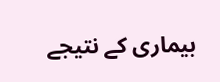بیماری کے نتیجے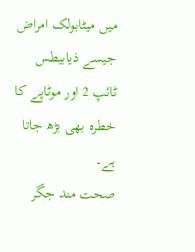میں میٹابولک امراض جیسے ذیابیطس ٹائپ 2 اور موٹاپے کا خطرہ بھی بڑھ جاتا ہے۔
صحت مند جگر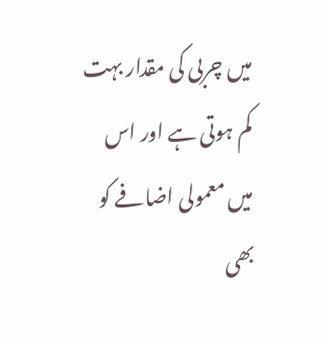میں چربی کی مقدار بہت کم ہوتی ہے اور اس میں معمولی اضافے کو بھی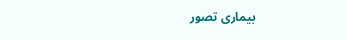بیماری تصور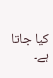کیا جاتا ہے۔